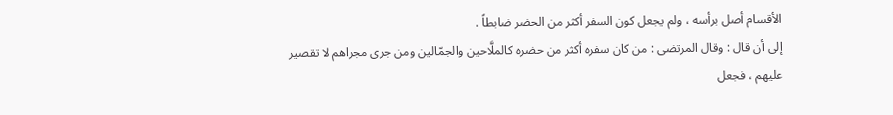الأقسام أصل برأسه ، ولم يجعل كون السفر أكثر من الحضر ضابطاً .
إلى أن قال : وقال المرتضى : من كان سفره أكثر من حضره كالملَّاحين والجمّالين ومن جرى مجراهم لا تقصير عليهم ، فجعل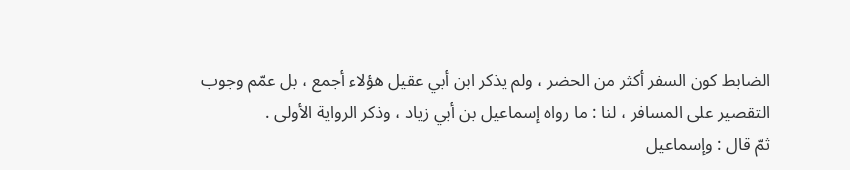الضابط كون السفر أكثر من الحضر ، ولم يذكر ابن أبي عقيل هؤلاء أجمع ، بل عمّم وجوب التقصير على المسافر ، لنا : ما رواه إسماعيل بن أبي زياد ، وذكر الرواية الأولى .
ثمّ قال : وإسماعيل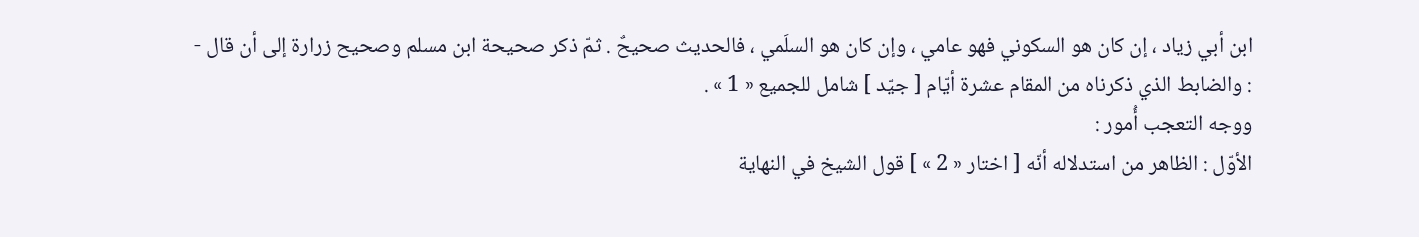ابن أبي زياد ، إن كان هو السكوني فهو عامي ، وإن كان هو السلَمي ، فالحديث صحيحٌ . ثمّ ذكر صحيحة ابن مسلم وصحيح زرارة إلى أن قال - : والضابط الذي ذكرناه من المقام عشرة أيّام [ جيّد ] شامل للجميع « 1 » .
ووجه التعجب أُمور :
الأوّل : الظاهر من استدلاله أنّه [ اختار « 2 » ] قول الشيخ في النهاية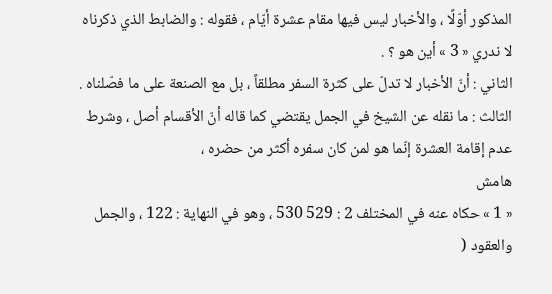المذكور أوّلًا ، والأخبار ليس فيها مقام عشرة أيّام ، فقوله : والضابط الذي ذكرناه لا ندري « 3 » أين هو ؟ .
الثاني : أنّ الأخبار لا تدلّ على كثرة السفر مطلقاً ، بل مع الصنعة على ما فصّلناه .
الثالث : ما نقله عن الشيخ في الجمل يقتضي كما قاله أنّ الأقسام أصل ، وشرط عدم إقامة العشرة إنّما هو لمن كان سفره أكثر من حضره ،
هامش
« 1 » حكاه عنه في المختلف 2 : 529 530 ، وهو في النهاية : 122 ، والجمل والعقود (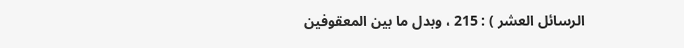الرسائل العشر ) : 215 ، وبدل ما بين المعقوفين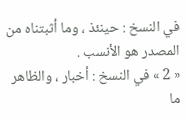في النسخ : حينئذ ، وما أثبتناه من المصدر هو الأنسب .
« 2 » في النسخ : أخبار ، والظاهر ما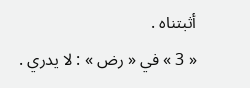أثبتناه .
« 3 » في « رض » : لا يدري .